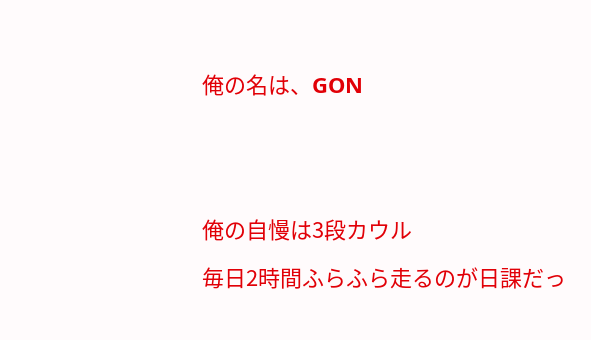俺の名は、GON





俺の自慢は3段カウル

毎日2時間ふらふら走るのが日課だっ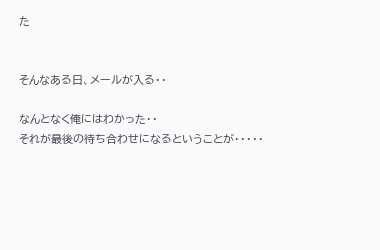た


そんなある日、メールが入る・・

なんとなく俺にはわかった・・
それが最後の待ち合わせになるということが・・・・・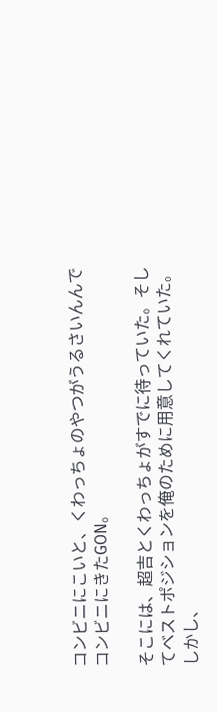コンビニにこいと、くわっちょのやつがうるさいんんでコンビニにきたGON。

そこには、超吉とくわっちょがすでに待っていた。そしてベストポジションを俺のために用意してくれていた。
しかし、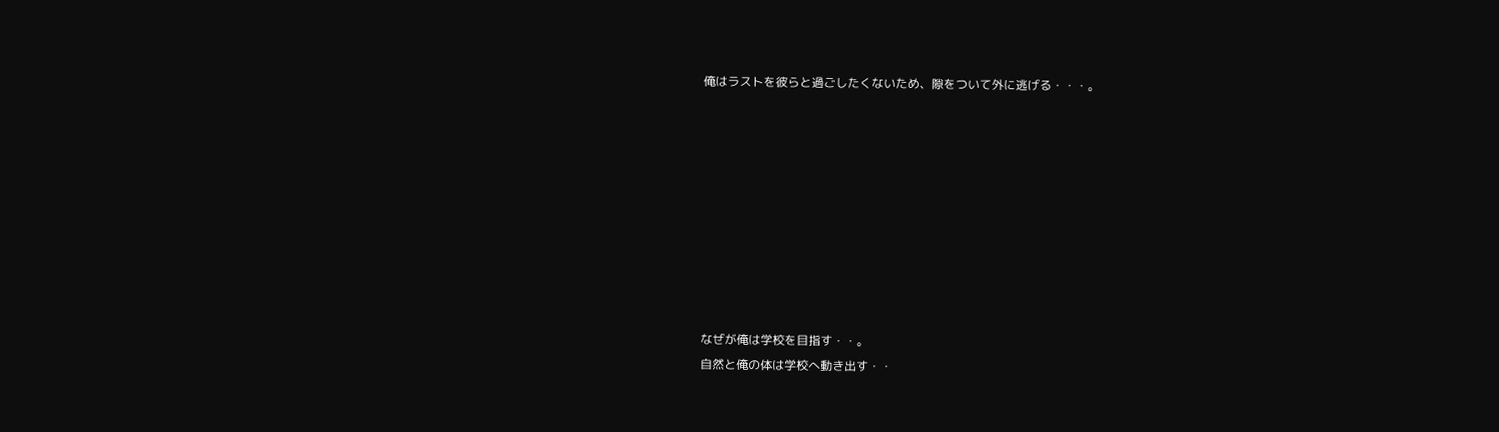俺はラストを彼らと過ごしたくないため、隙をついて外に逃げる・・・。









なぜが俺は学校を目指す・・。
自然と俺の体は学校へ動き出す・・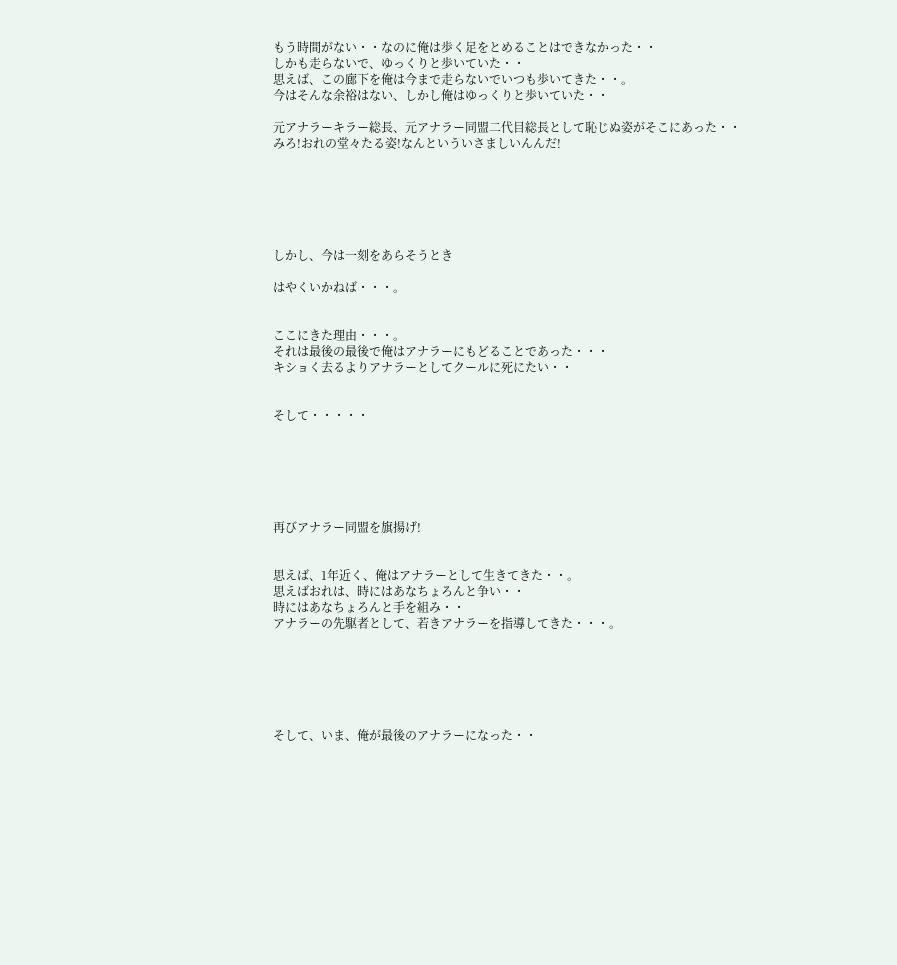もう時間がない・・なのに俺は歩く足をとめることはできなかった・・
しかも走らないで、ゆっくりと歩いていた・・
思えば、この廊下を俺は今まで走らないでいつも歩いてきた・・。
今はそんな余裕はない、しかし俺はゆっくりと歩いていた・・

元アナラーキラー総長、元アナラー同盟二代目総長として恥じぬ姿がそこにあった・・
みろ!おれの堂々たる姿!なんといういさましいんんだ!






しかし、今は一刻をあらそうとき

はやくいかねば・・・。


ここにきた理由・・・。
それは最後の最後で俺はアナラーにもどることであった・・・
キショく去るよりアナラーとしてクールに死にたい・・


そして・・・・・






再びアナラー同盟を旗揚げ!


思えば、1年近く、俺はアナラーとして生きてきた・・。
思えばおれは、時にはあなちょろんと争い・・
時にはあなちょろんと手を組み・・
アナラーの先駆者として、若きアナラーを指導してきた・・・。






そして、いま、俺が最後のアナラーになった・・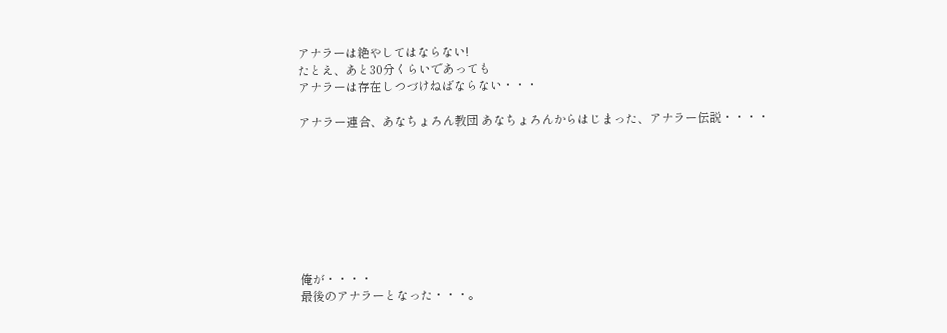アナラーは絶やしてはならない!
たとえ、あと30分くらいであっても
アナラーは存在しつづけねばならない・・・

アナラー連合、あなちょろん教団 あなちょろんからはじまった、アナラー伝説・・・・








俺が・・・・
最後のアナラーとなった・・・。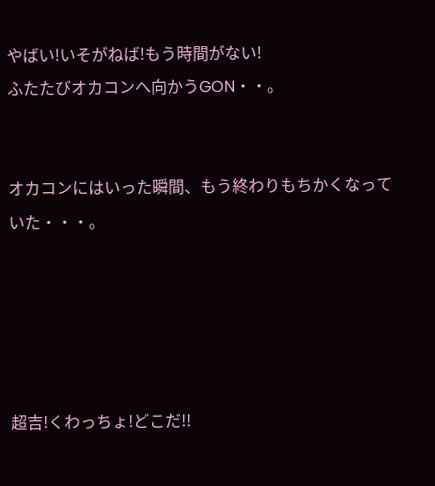やばい!いそがねば!もう時間がない!
ふたたびオカコンへ向かうGON・・。


オカコンにはいった瞬間、もう終わりもちかくなっていた・・・。





超吉!くわっちょ!どこだ!!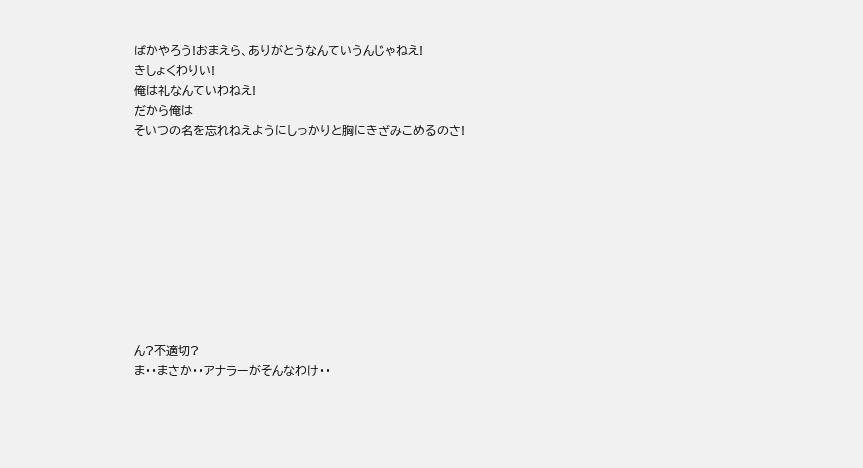ばかやろう!おまえら、ありがとうなんていうんじゃねえ!
きしょくわりい!
俺は礼なんていわねえ!
だから俺は
そいつの名を忘れねえようにしっかりと胸にきざみこめるのさ!










ん?不適切?
ま・・まさか・・アナラーがそんなわけ・・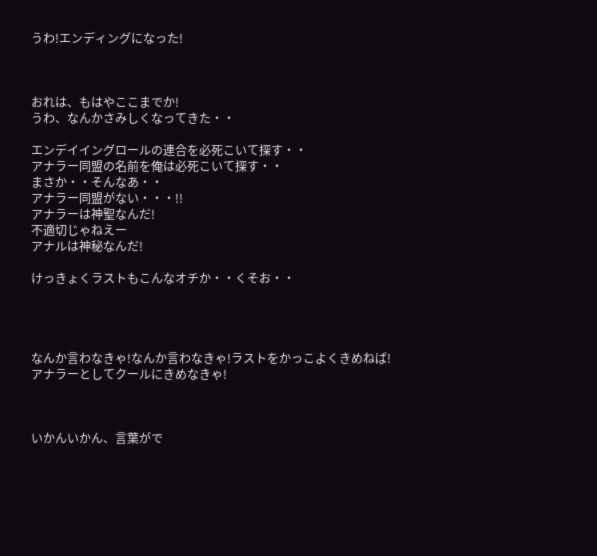うわ!エンディングになった!



おれは、もはやここまでか!
うわ、なんかさみしくなってきた・・

エンデイイングロールの連合を必死こいて探す・・
アナラー同盟の名前を俺は必死こいて探す・・
まさか・・そんなあ・・
アナラー同盟がない・・・!!
アナラーは神聖なんだ!
不適切じゃねえー
アナルは神秘なんだ!

けっきょくラストもこんなオチか・・くそお・・




なんか言わなきゃ!なんか言わなきゃ!ラストをかっこよくきめねば!
アナラーとしてクールにきめなきゃ!



いかんいかん、言葉がで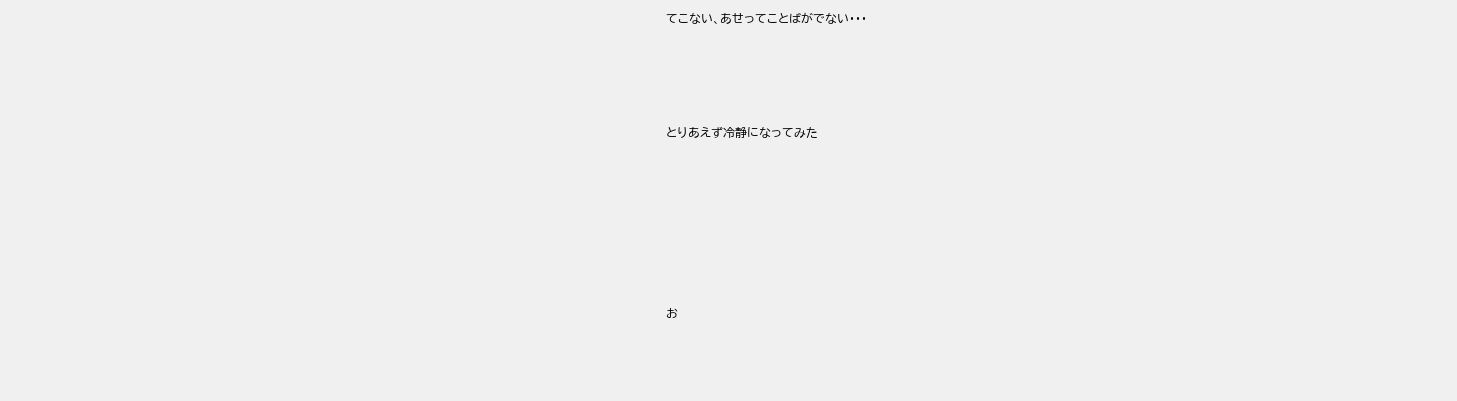てこない、あせってことばがでない・・・






とりあえず冷静になってみた










お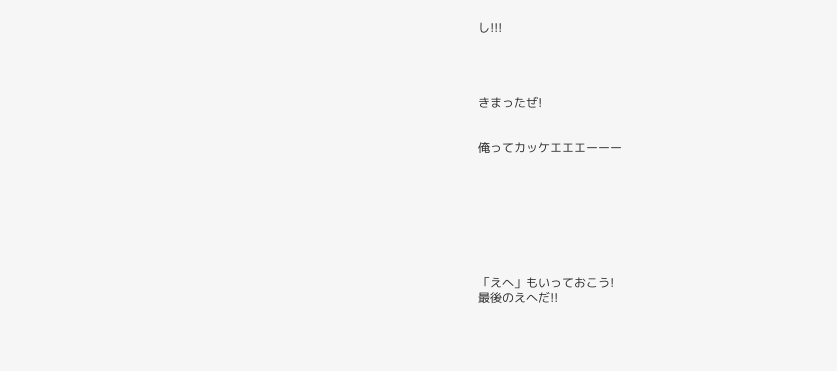し!!!




きまったぜ!


俺ってカッケエエエーーー








「えへ」もいっておこう!
最後のえへだ!!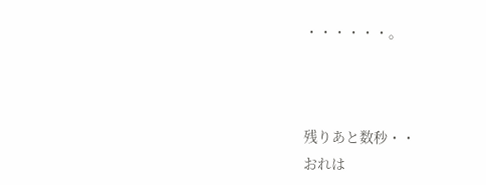・・・・・・。



残りあと数秒・・
おれは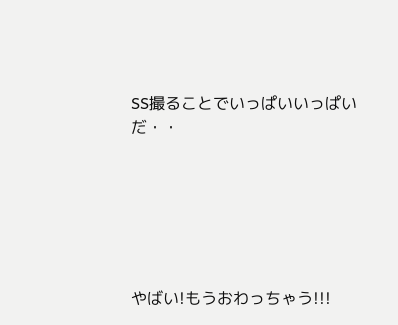SS撮ることでいっぱいいっぱいだ・・






やばい!もうおわっちゃう!!!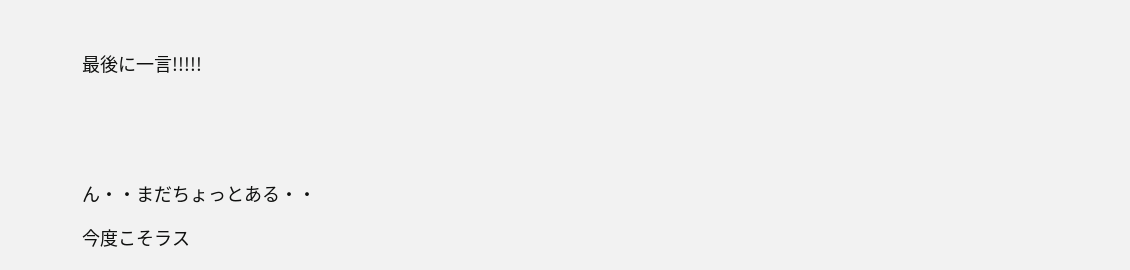最後に一言!!!!!





ん・・まだちょっとある・・

今度こそラス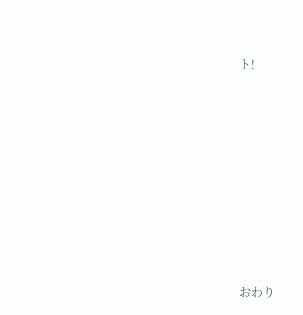ト!












おわり